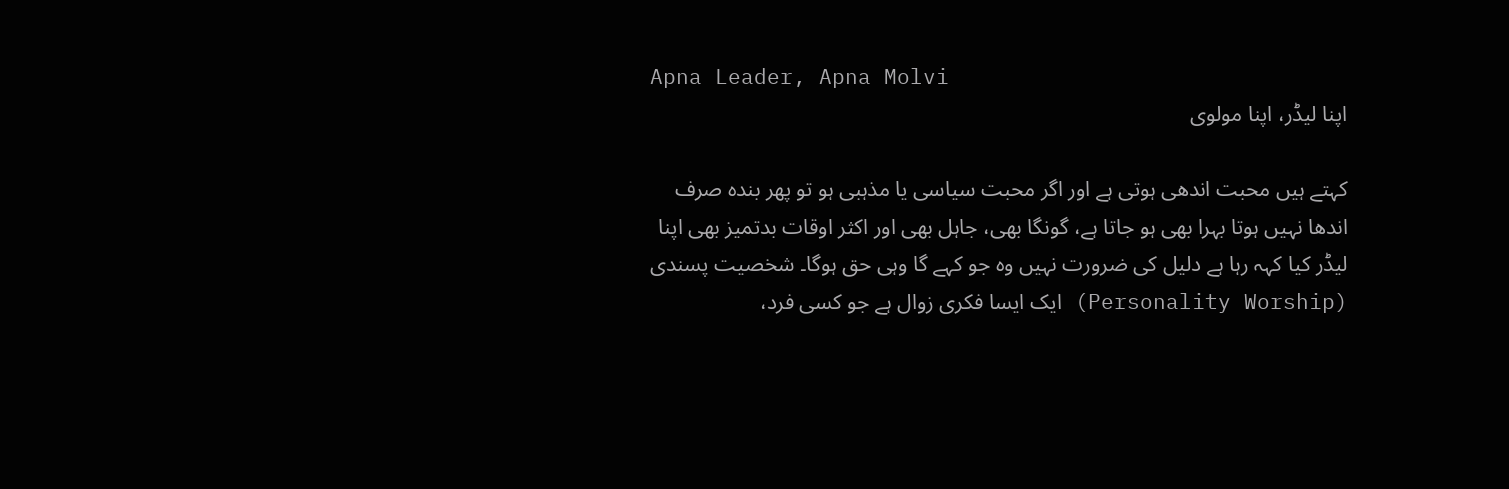Apna Leader, Apna Molvi
اپنا لیڈر، اپنا مولوی

کہتے ہیں محبت اندھی ہوتی ہے اور اگر محبت سیاسی یا مذہبی ہو تو پھر بندہ صرف اندھا نہیں ہوتا بہرا بھی ہو جاتا ہے، گونگا بھی، جاہل بھی اور اکثر اوقات بدتمیز بھی اپنا لیڈر کیا کہہ رہا ہے دلیل کی ضرورت نہیں وہ جو کہے گا وہی حق ہوگا۔ شخصیت پسندی (Personality Worship) ایک ایسا فکری زوال ہے جو کسی فرد،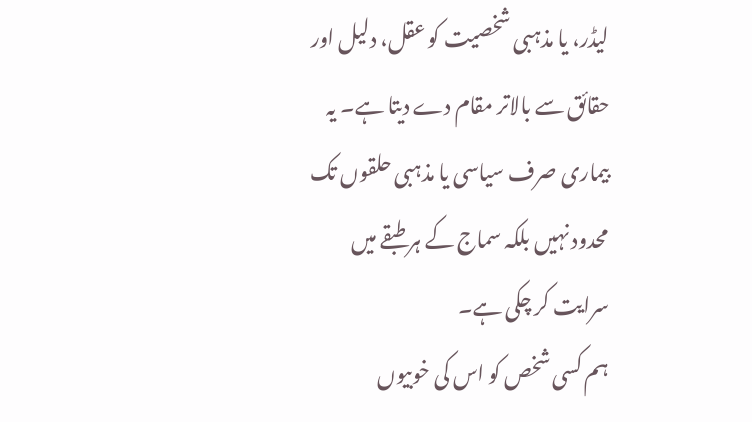لیڈر، یا مذہبی شخصیت کو عقل، دلیل اور حقائق سے بالاتر مقام دے دیتا ہے۔ یہ بیماری صرف سیاسی یا مذہبی حلقوں تک محدود نہیں بلکہ سماج کے ہر طبقے میں سرایت کر چکی ہے۔
ہم کسی شخص کو اس کی خوبیوں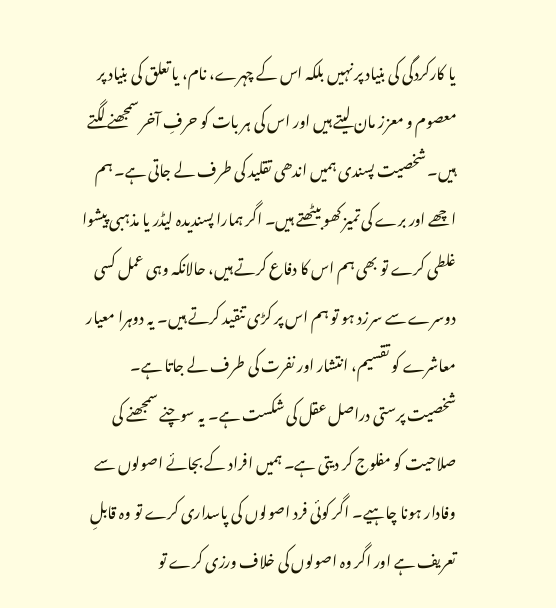یا کارکردگی کی بنیاد پر نہیں بلکہ اس کے چہرے، نام، یا تعلق کی بنیاد پر معصوم و معزز مان لیتے ہیں اور اس کی ہر بات کو حرفِ آخر سمجھنے لگتے ہیں۔ شخصیت پسندی ہمیں اندھی تقلید کی طرف لے جاتی ہے۔ ہم اچھے اور برے کی تمیز کھو بیٹھتے ہیں۔ اگر ہمارا پسندیدہ لیڈر یا مذہبی پیشوا غلطی کرے تو بھی ہم اس کا دفاع کرتے ہیں، حالانکہ وہی عمل کسی دوسرے سے سرزد ہو تو ہم اس پر کڑی تنقید کرتے ہیں۔ یہ دوہرا معیار معاشرے کو تقسیم، انتشار اور نفرت کی طرف لے جاتا ہے۔
شخصیت پرستی دراصل عقل کی شکست ہے۔ یہ سوچنے سمجھنے کی صلاحیت کو مفلوج کر دیتی ہے۔ ہمیں افراد کے بجائے اصولوں سے وفادار ہونا چاہیے۔ اگر کوئی فرد اصولوں کی پاسداری کرے تو وہ قابلِ تعریف ہے اور اگر وہ اصولوں کی خلاف ورزی کرے تو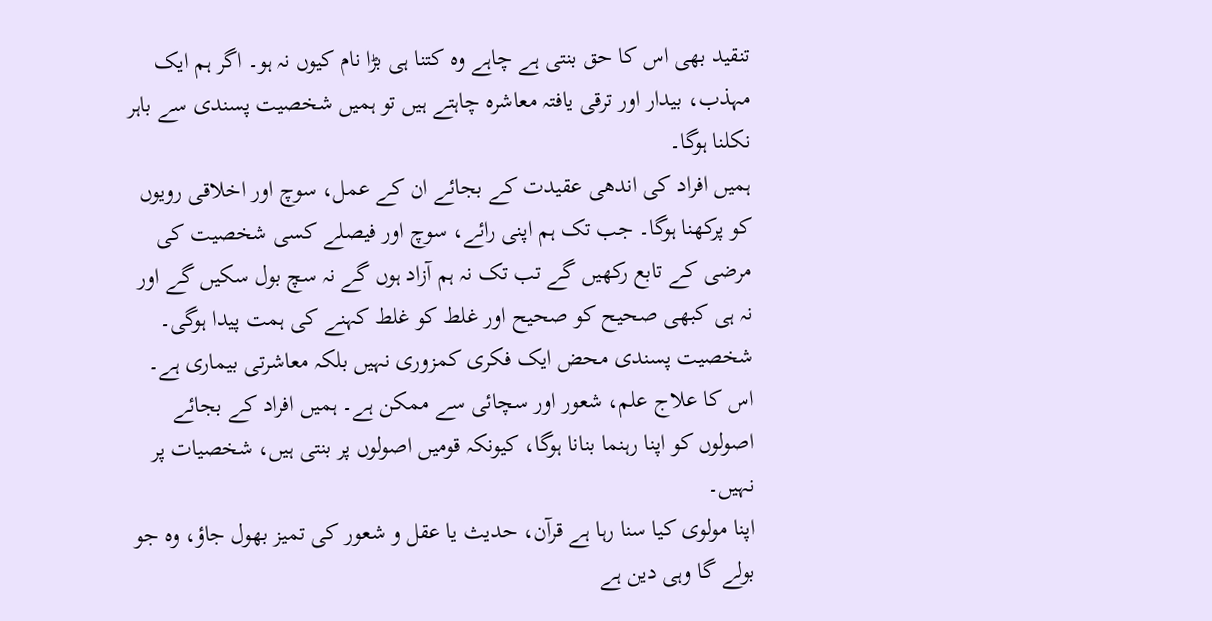تنقید بھی اس کا حق بنتی ہے چاہے وہ کتنا ہی بڑا نام کیوں نہ ہو۔ اگر ہم ایک مہذب، بیدار اور ترقی یافتہ معاشرہ چاہتے ہیں تو ہمیں شخصیت پسندی سے باہر نکلنا ہوگا۔
ہمیں افراد کی اندھی عقیدت کے بجائے ان کے عمل، سوچ اور اخلاقی رویوں کو پرکھنا ہوگا۔ جب تک ہم اپنی رائے، سوچ اور فیصلے کسی شخصیت کی مرضی کے تابع رکھیں گے تب تک نہ ہم آزاد ہوں گے نہ سچ بول سکیں گے اور نہ ہی کبھی صحیح کو صحیح اور غلط کو غلط کہنے کی ہمت پیدا ہوگی۔ شخصیت پسندی محض ایک فکری کمزوری نہیں بلکہ معاشرتی بیماری ہے۔ اس کا علاج علم، شعور اور سچائی سے ممکن ہے۔ ہمیں افراد کے بجائے اصولوں کو اپنا رہنما بنانا ہوگا، کیونکہ قومیں اصولوں پر بنتی ہیں، شخصیات پر نہیں۔
اپنا مولوی کیا سنا رہا ہے قرآن، حدیث یا عقل و شعور کی تمیز بھول جاؤ، وہ جو بولے گا وہی دین ہے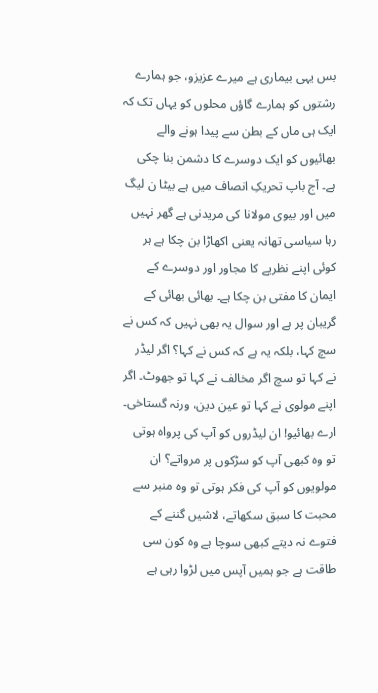بس یہی بیماری ہے میرے عزیزو، جو ہمارے رشتوں کو ہمارے گاؤں محلوں کو یہاں تک کہ ایک ہی ماں کے بطن سے پیدا ہونے والے بھائیوں کو ایک دوسرے کا دشمن بنا چکی ہے۔ آج باپ تحریکِ انصاف میں ہے بیٹا ن لیگ میں اور بیوی مولانا کی مریدنی ہے گھر نہیں رہا سیاسی تھانہ یعنی اکھاڑا بن چکا ہے ہر کوئی اپنے نظریے کا مجاور اور دوسرے کے ایمان کا مفتی بن چکا ہے۔ بھائی بھائی کے گریبان پر ہے اور سوال یہ بھی نہیں کہ کس نے سچ کہا، بلکہ یہ ہے کہ کس نے کہا؟ اگر لیڈر نے کہا تو سچ اگر مخالف نے کہا تو جھوٹ۔ اگر اپنے مولوی نے کہا تو عین دین، ورنہ گستاخی۔
ارے بھائیو! ان لیڈروں کو آپ کی پرواہ ہوتی تو وہ کبھی آپ کو سڑکوں پر مرواتے؟ ان مولویوں کو آپ کی فکر ہوتی تو وہ منبر سے محبت کا سبق سکھاتے، لاشیں گننے کے فتوے نہ دیتے کبھی سوچا ہے وہ کون سی طاقت ہے جو ہمیں آپس میں لڑوا رہی ہے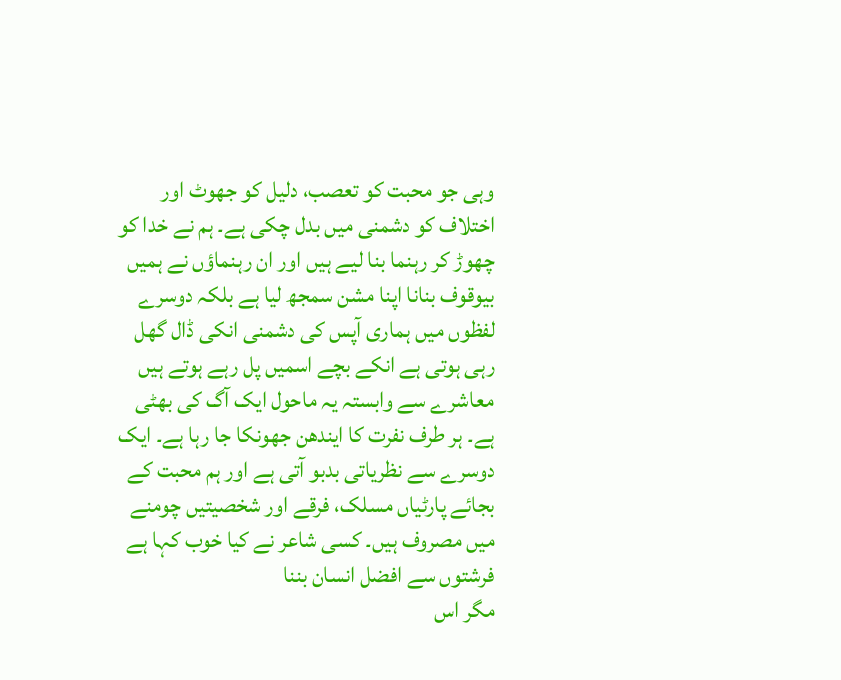وہی جو محبت کو تعصب، دلیل کو جھوٹ اور اختلاف کو دشمنی میں بدل چکی ہے۔ ہم نے خدا کو چھوڑ کر رہنما بنا لیے ہیں اور ان رہنماؤں نے ہمیں بیوقوف بنانا اپنا مشن سمجھ لیا ہے بلکہ دوسرے لفظوں میں ہماری آپس کی دشمنی انکی ڈال گھل رہی ہوتی ہے انکے بچے اسمیں پل رہے ہوتے ہیں معاشرے سے وابستہ یہ ماحول ایک آگ کی بھٹی ہے۔ ہر طرف نفرت کا ایندھن جھونکا جا رہا ہے۔ ایک دوسرے سے نظریاتی بدبو آتی ہے اور ہم محبت کے بجائے پارٹیاں مسلک، فرقے اور شخصیتیں چومنے میں مصروف ہیں۔ کسی شاعر نے کیا خوب کہا ہے
فرشتوں سے افضل انسان بننا
مگر اس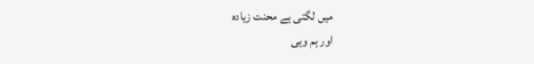میں لگتی ہے محنت زیادہ
اور ہم وہی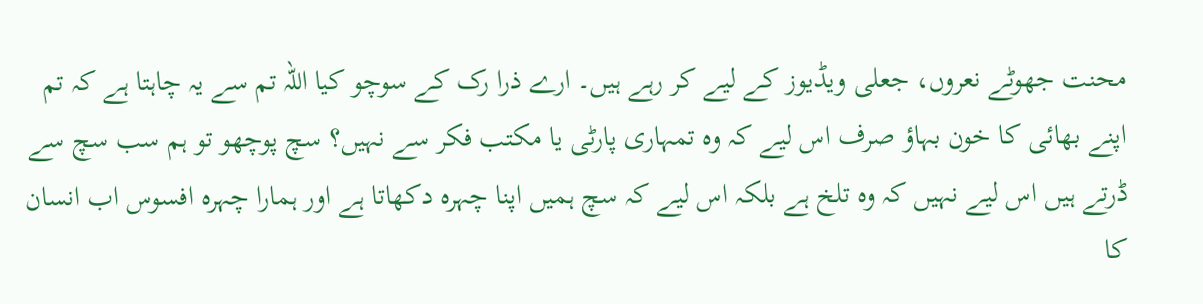محنت جھوٹے نعروں، جعلی ویڈیوز کے لیے کر رہے ہیں۔ ارے ذرا رک کے سوچو کیا اللہ تم سے یہ چاہتا ہے کہ تم اپنے بھائی کا خون بہاؤ صرف اس لیے کہ وہ تمہاری پارٹی یا مکتب فکر سے نہیں؟ سچ پوچھو تو ہم سب سچ سے ڈرتے ہیں اس لیے نہیں کہ وہ تلخ ہے بلکہ اس لیے کہ سچ ہمیں اپنا چہرہ دکھاتا ہے اور ہمارا چہرہ افسوس اب انسان کا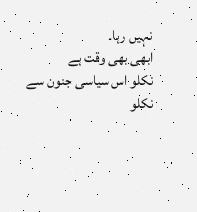نہیں رہا۔
ابھی بھی وقت ہے
نکلو اس سیاسی جنون سے
نکلو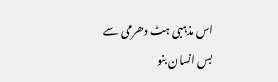اس مذہبی ہٹ دھرمی سے
بس انسان بنو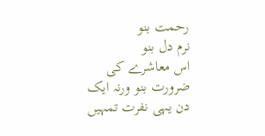رحمت بنو
نرم دل بنو
اس معاشرے کی ضرورت بنو ورنہ ایک دن یہی نفرت تمہیں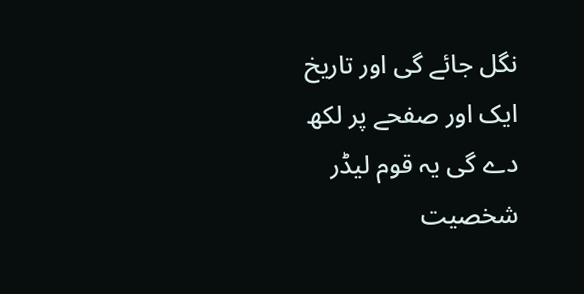نگل جائے گی اور تاریخ ایک اور صفحے پر لکھ دے گی یہ قوم لیڈر شخصیت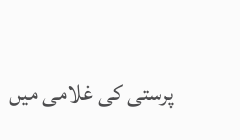پرستی کی غلامی میں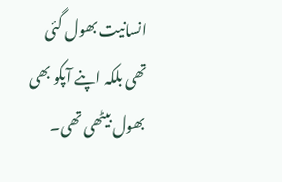انسانیت بھول گئی تھی بلکہ اپنے آپکو بھی بھول بیٹھی تھی۔